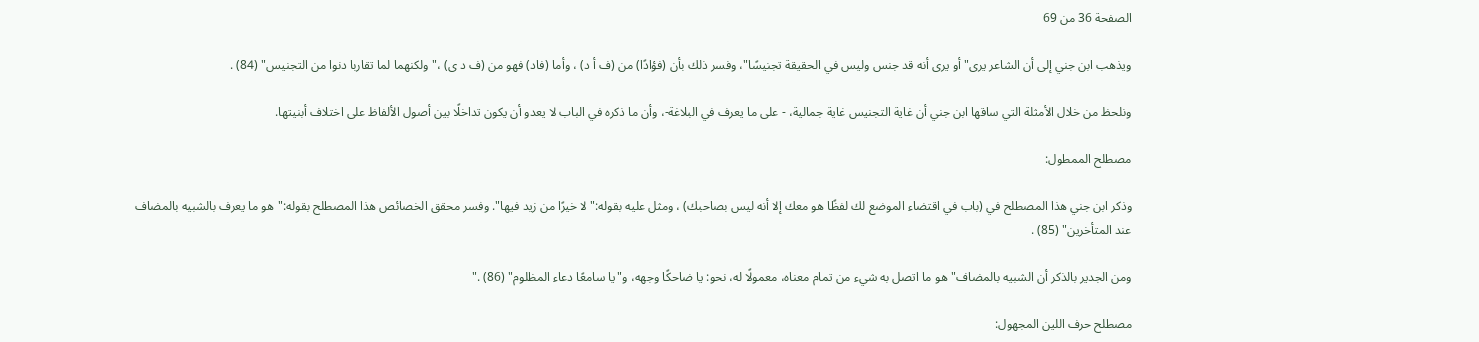الصفحة 36 من 69

ويذهب ابن جني إلى أن الشاعر يرى"أو يرى أنه قد جنس وليس في الحقيقة تجنيسًا"، وفسر ذلك بأن (فؤادًا) من (ف أ د) ، وأما (فاد) فهو من (ف د ى) ،"ولكنهما لما تقاربا دنوا من التجنيس" (84) .

ونلحظ من خلال الأمثلة التي ساقها ابن جني أن غاية التجنيس غاية جمالية، - على ما يعرف في البلاغة-، وأن ما ذكره في الباب لا يعدو أن يكون تداخلًا بين أصول الألفاظ على اختلاف أبنيتها.

مصطلح الممطول:

وذكر ابن جني هذا المصطلح في (باب في اقتضاء الموضع لك لفظًا هو معك إلا أنه ليس بصاحبك) ، ومثل عليه بقوله:"لا خيرًا من زيد فيها". وفسر محقق الخصائص هذا المصطلح بقوله:"هو ما يعرف بالشبيه بالمضاف عند المتأخرين" (85) .

ومن الجدير بالذكر أن الشبيه بالمضاف"هو ما اتصل به شيء من تمام معناه، معمولًا له، نحو: يا ضاحكًا وجهه، و"يا سامعًا دعاء المظلوم" (86) ."

مصطلح حرف اللين المجهول: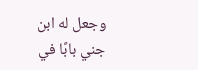وجعل له ابن جني بابًا في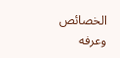الخصائص وعرفه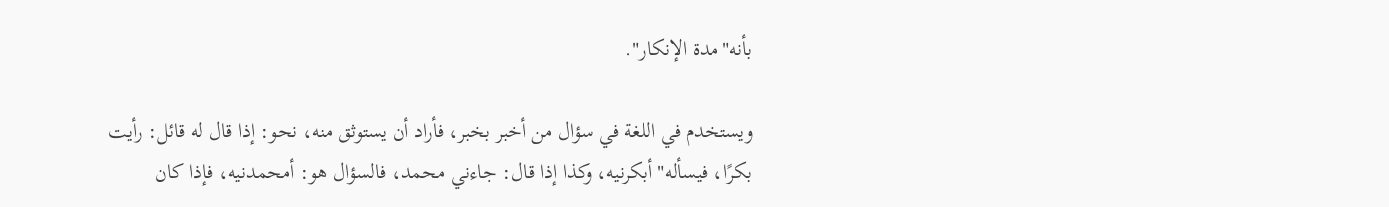بأنه"مدة الإنكار".

ويستخدم في اللغة في سؤال من أخبر بخبر، فأراد أن يستوثق منه، نحو: إذا قال له قائل: رأيت بكرًا، فيسأله"أبكرنيه، وكذا إذا قال: جاءني محمد، فالسؤال هو: أمحمدنيه، فإذا كان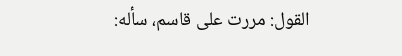القول: مررت على قاسم، سأله: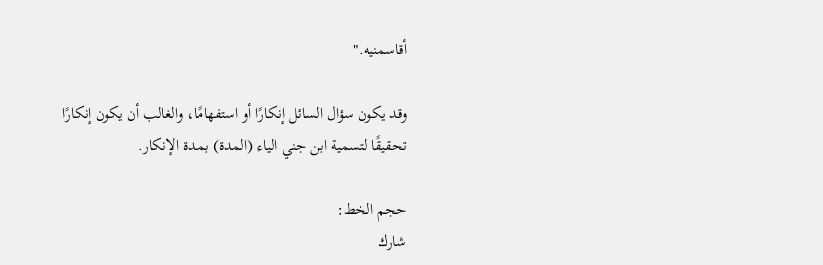أقاسمنيه."

وقد يكون سؤال السائل إنكارًا أو استفهامًا، والغالب أن يكون إنكارًا تحقيقًا لتسمية ابن جني الياء (المدة) بمدة الإنكار.

حجم الخط:
شارك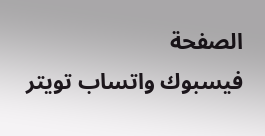الصفحة
فيسبوك واتساب تويتر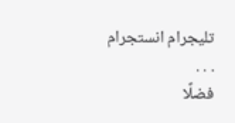تليجرام انستجرام
. . .
فضلًا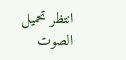انتظر تحميل الصوت